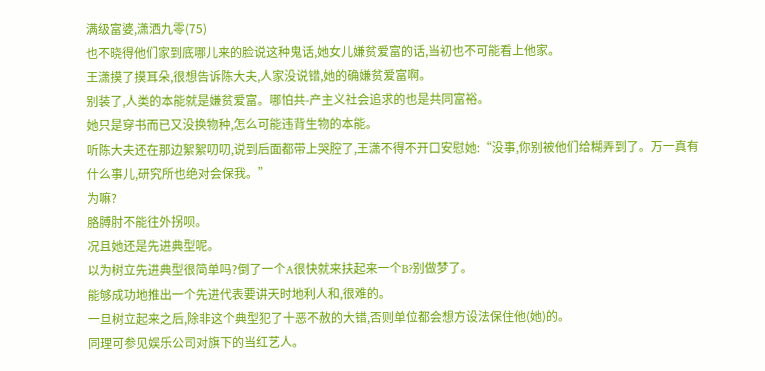满级富婆,潇洒九零(75)
也不晓得他们家到底哪儿来的脸说这种鬼话,她女儿嫌贫爱富的话,当初也不可能看上他家。
王潇摸了摸耳朵,很想告诉陈大夫,人家没说错,她的确嫌贫爱富啊。
别装了,人类的本能就是嫌贫爱富。哪怕共-产主义社会追求的也是共同富裕。
她只是穿书而已又没换物种,怎么可能违背生物的本能。
听陈大夫还在那边絮絮叨叨,说到后面都带上哭腔了,王潇不得不开口安慰她:“没事,你别被他们给糊弄到了。万一真有什么事儿,研究所也绝对会保我。”
为嘛?
胳膊肘不能往外拐呗。
况且她还是先进典型呢。
以为树立先进典型很简单吗?倒了一个A很快就来扶起来一个B?别做梦了。
能够成功地推出一个先进代表要讲天时地利人和,很难的。
一旦树立起来之后,除非这个典型犯了十恶不赦的大错,否则单位都会想方设法保住他(她)的。
同理可参见娱乐公司对旗下的当红艺人。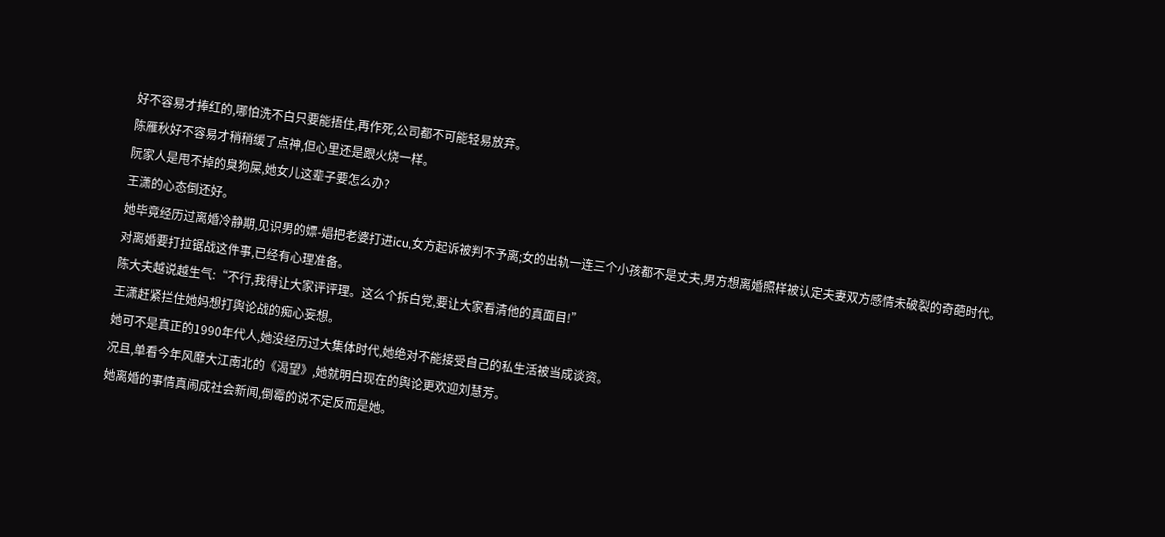好不容易才捧红的,哪怕洗不白只要能捂住,再作死,公司都不可能轻易放弃。
陈雁秋好不容易才稍稍缓了点神,但心里还是跟火烧一样。
阮家人是甩不掉的臭狗屎,她女儿这辈子要怎么办?
王潇的心态倒还好。
她毕竟经历过离婚冷静期,见识男的嫖-娼把老婆打进icu,女方起诉被判不予离;女的出轨一连三个小孩都不是丈夫,男方想离婚照样被认定夫妻双方感情未破裂的奇葩时代。
对离婚要打拉锯战这件事,已经有心理准备。
陈大夫越说越生气:“不行,我得让大家评评理。这么个拆白党,要让大家看清他的真面目!”
王潇赶紧拦住她妈想打舆论战的痴心妄想。
她可不是真正的1990年代人,她没经历过大集体时代,她绝对不能接受自己的私生活被当成谈资。
况且,单看今年风靡大江南北的《渴望》,她就明白现在的舆论更欢迎刘慧芳。
她离婚的事情真闹成社会新闻,倒霉的说不定反而是她。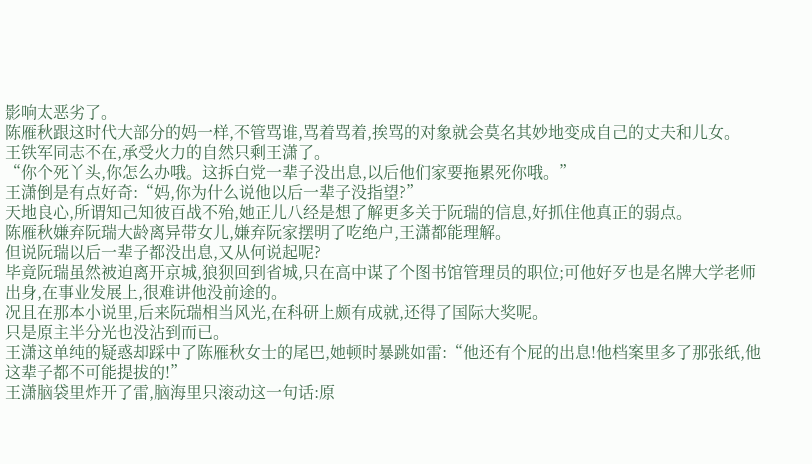影响太恶劣了。
陈雁秋跟这时代大部分的妈一样,不管骂谁,骂着骂着,挨骂的对象就会莫名其妙地变成自己的丈夫和儿女。
王铁军同志不在,承受火力的自然只剩王潇了。
“你个死丫头,你怎么办哦。这拆白党一辈子没出息,以后他们家要拖累死你哦。”
王潇倒是有点好奇:“妈,你为什么说他以后一辈子没指望?”
天地良心,所谓知己知彼百战不殆,她正儿八经是想了解更多关于阮瑞的信息,好抓住他真正的弱点。
陈雁秋嫌弃阮瑞大龄离异带女儿,嫌弃阮家摆明了吃绝户,王潇都能理解。
但说阮瑞以后一辈子都没出息,又从何说起呢?
毕竟阮瑞虽然被迫离开京城,狼狈回到省城,只在高中谋了个图书馆管理员的职位;可他好歹也是名牌大学老师出身,在事业发展上,很难讲他没前途的。
况且在那本小说里,后来阮瑞相当风光,在科研上颇有成就,还得了国际大奖呢。
只是原主半分光也没沾到而已。
王潇这单纯的疑惑却踩中了陈雁秋女士的尾巴,她顿时暴跳如雷:“他还有个屁的出息!他档案里多了那张纸,他这辈子都不可能提拔的!”
王潇脑袋里炸开了雷,脑海里只滚动这一句话:原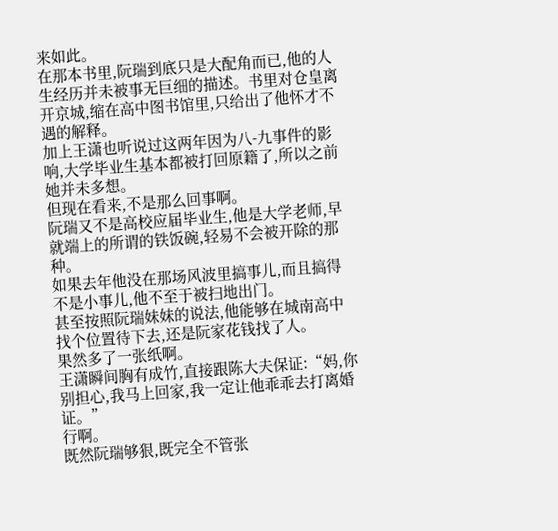来如此。
在那本书里,阮瑞到底只是大配角而已,他的人生经历并未被事无巨细的描述。书里对仓皇离开京城,缩在高中图书馆里,只给出了他怀才不遇的解释。
加上王潇也听说过这两年因为八-九事件的影响,大学毕业生基本都被打回原籍了,所以之前她并未多想。
但现在看来,不是那么回事啊。
阮瑞又不是高校应届毕业生,他是大学老师,早就端上的所谓的铁饭碗,轻易不会被开除的那种。
如果去年他没在那场风波里搞事儿,而且搞得不是小事儿,他不至于被扫地出门。
甚至按照阮瑞妹妹的说法,他能够在城南高中找个位置待下去,还是阮家花钱找了人。
果然多了一张纸啊。
王潇瞬间胸有成竹,直接跟陈大夫保证:“妈,你别担心,我马上回家,我一定让他乖乖去打离婚证。”
行啊。
既然阮瑞够狠,既完全不管张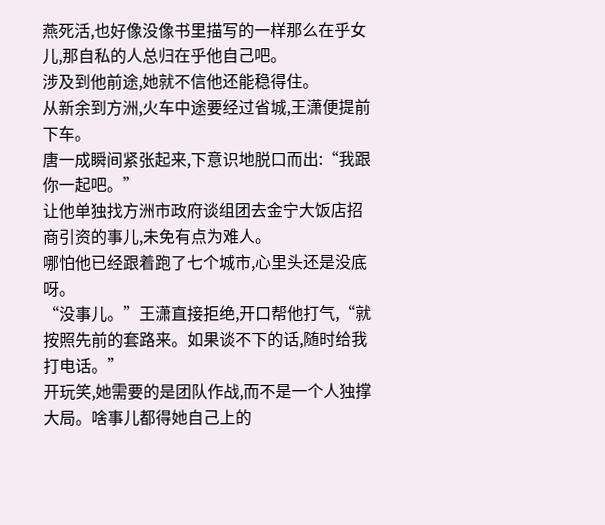燕死活,也好像没像书里描写的一样那么在乎女儿,那自私的人总归在乎他自己吧。
涉及到他前途,她就不信他还能稳得住。
从新余到方洲,火车中途要经过省城,王潇便提前下车。
唐一成瞬间紧张起来,下意识地脱口而出:“我跟你一起吧。”
让他单独找方洲市政府谈组团去金宁大饭店招商引资的事儿,未免有点为难人。
哪怕他已经跟着跑了七个城市,心里头还是没底呀。
“没事儿。”王潇直接拒绝,开口帮他打气,“就按照先前的套路来。如果谈不下的话,随时给我打电话。”
开玩笑,她需要的是团队作战,而不是一个人独撑大局。啥事儿都得她自己上的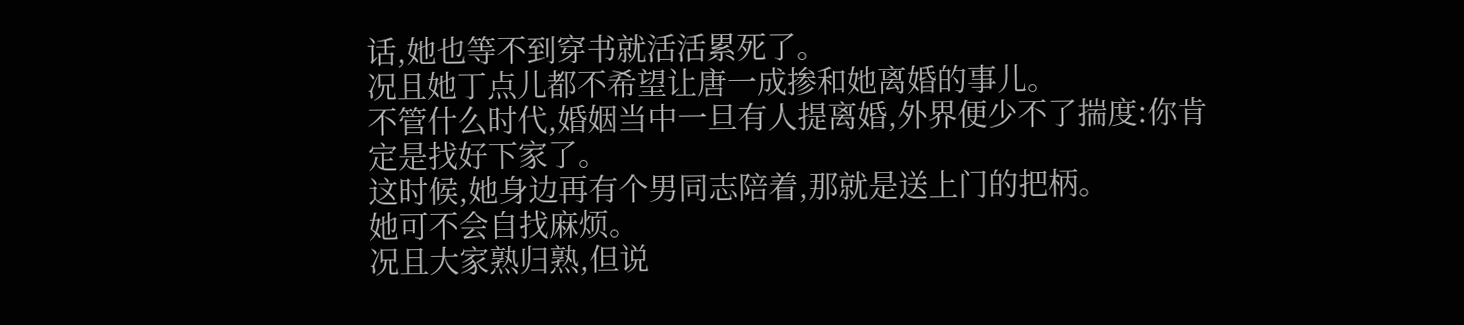话,她也等不到穿书就活活累死了。
况且她丁点儿都不希望让唐一成掺和她离婚的事儿。
不管什么时代,婚姻当中一旦有人提离婚,外界便少不了揣度:你肯定是找好下家了。
这时候,她身边再有个男同志陪着,那就是送上门的把柄。
她可不会自找麻烦。
况且大家熟归熟,但说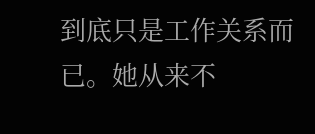到底只是工作关系而已。她从来不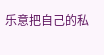乐意把自己的私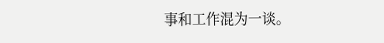事和工作混为一谈。